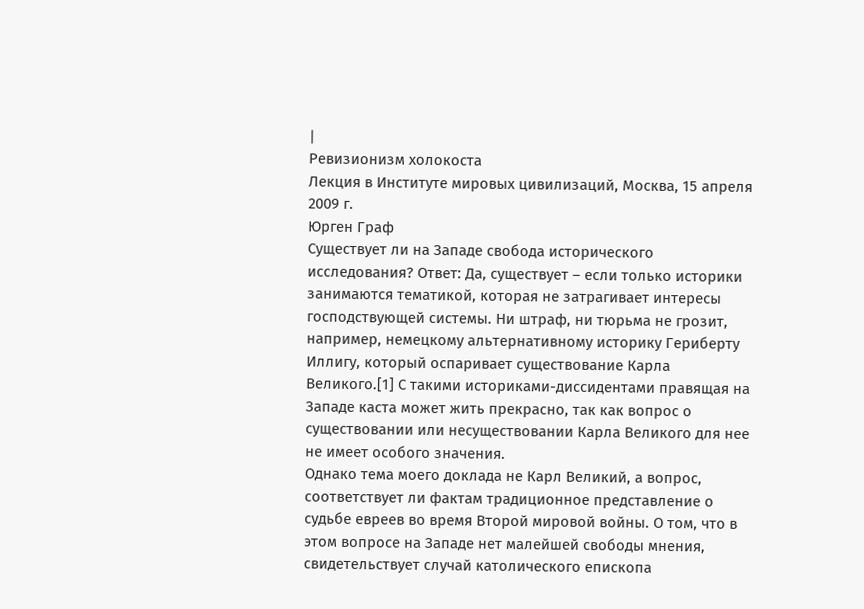|
Ревизионизм холокоста
Лекция в Институте мировых цивилизаций, Москва, 15 апреля 2009 г.
Юрген Граф
Существует ли на Западе свобода исторического исследования? Ответ: Да, существует – если только историки занимаются тематикой, которая не затрагивает интересы господствующей системы. Ни штраф, ни тюрьма не грозит, например, немецкому альтернативному историку Гериберту Иллигу, который оспаривает существование Карла Великого.[1] С такими историками-диссидентами правящая на Западе каста может жить прекрасно, так как вопрос о существовании или несуществовании Карла Великого для нее не имеет особого значения.
Однако тема моего доклада не Карл Великий, а вопрос, соответствует ли фактам традиционное представление о судьбе евреев во время Второй мировой войны. О том, что в этом вопросе на Западе нет малейшей свободы мнения, свидетельствует случай католического епископа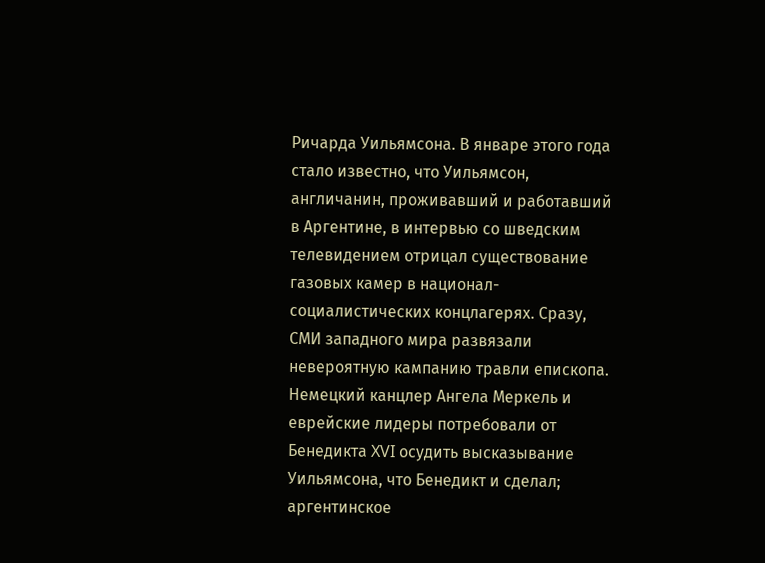Ричарда Уильямсона. В январе этого года стало известно, что Уильямсон, англичанин, проживавший и работавший в Аргентине, в интервью со шведским телевидением отрицал существование газовых камер в национал-социалистических концлагерях. Сразу, СМИ западного мира развязали невероятную кампанию травли епископа. Немецкий канцлер Ангела Меркель и еврейские лидеры потребовали от Бенедикта XVI осудить высказывание Уильямсона, что Бенедикт и сделал; аргентинское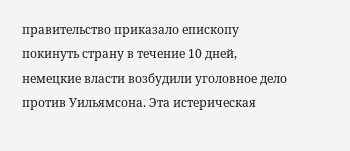правительство приказало епископу покинуть страну в течение 10 дней, немецкие власти возбудили уголовное дело против Уильямсона. Эта истерическая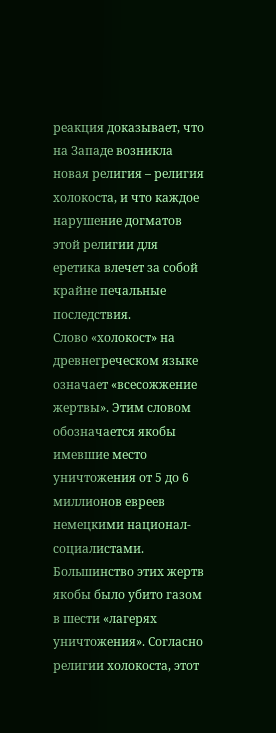реакция доказывает, что на Западе возникла новая религия – религия холокоста, и что каждое нарушение догматов этой религии для еретика влечет за собой крайне печальные последствия.
Слово «холокост» на древнегреческом языке означает «всесожжение жертвы». Этим словом обозначается якобы имевшие место уничтожения от 5 до 6 миллионов евреев немецкими национал-социалистами. Большинство этих жертв якобы было убито газом в шести «лагерях уничтожения». Согласно религии холокоста, этот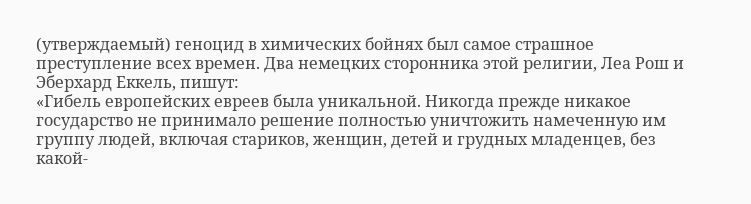(утверждаемый) геноцид в химических бойнях был самое страшное преступление всех времен. Два немецких сторонника этой религии, Леа Рош и Эберхард Еккель, пишут:
«Гибель европейских евреев была уникальной. Никогда прежде никакое государство не принимало решение полностью уничтожить намеченную им группу людей, включая стариков, женщин, детей и грудных младенцев, без какой-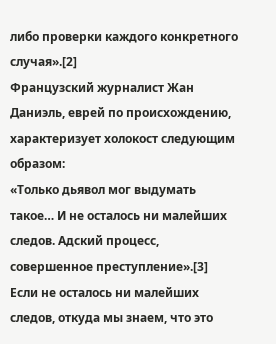либо проверки каждого конкретного случая».[2]
Французский журналист Жан Даниэль, еврей по происхождению, характеризует холокост следующим образом:
«Только дьявол мог выдумать такое… И не осталось ни малейших следов. Адский процесс, совершенное преступление».[3]
Если не осталось ни малейших следов, откуда мы знаем, что это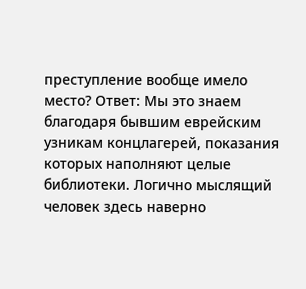преступление вообще имело место? Ответ: Мы это знаем благодаря бывшим еврейским узникам концлагерей, показания которых наполняют целые библиотеки. Логично мыслящий человек здесь наверно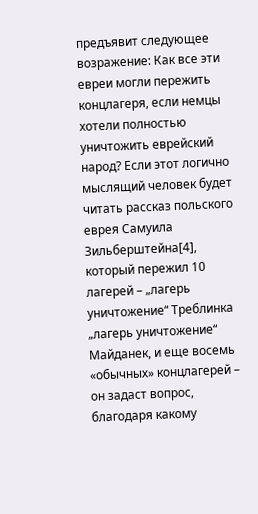предъявит следующее возражение: Как все эти евреи могли пережить концлагеря, если немцы хотели полностью уничтожить еврейский народ? Если этот логично мыслящий человек будет читать рассказ польского еврея Самуила Зильберштейна[4], который пережил 10 лагерей – „лагерь уничтожение“ Треблинка „лагерь уничтожение“ Майданек, и еще восемь «обычных» концлагерей – он задаст вопрос, благодаря какому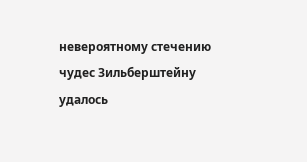невероятному стечению чудес Зильберштейну удалось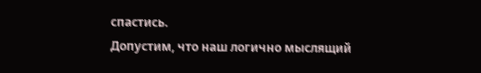спастись.
Допустим, что наш логично мыслящий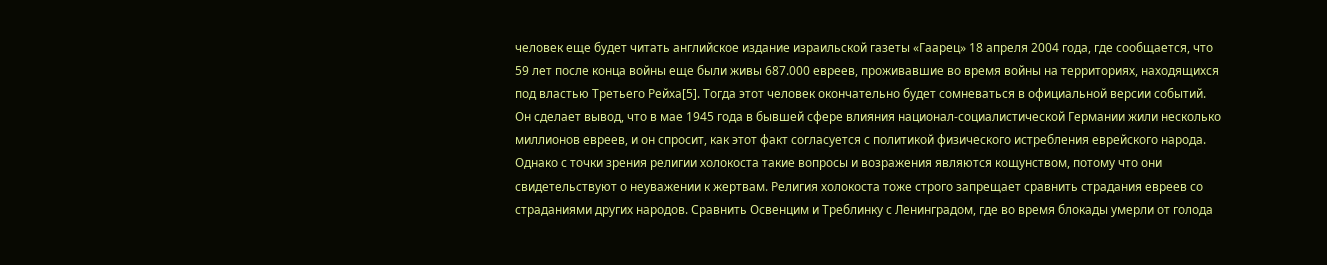человек еще будет читать английское издание израильской газеты «Гаарец» 18 апреля 2004 года, где сообщается, что 59 лет после конца войны еще были живы 687.000 евреев, проживавшие во время войны на территориях, находящихся под властью Третьего Рейха[5]. Тогда этот человек окончательно будет сомневаться в официальной версии событий. Он сделает вывод, что в мае 1945 года в бывшей сфере влияния национал-социалистической Германии жили несколько миллионов евреев, и он спросит, как этот факт согласуется с политикой физического истребления еврейского народа.
Однако с точки зрения религии холокоста такие вопросы и возражения являются кощунством, потому что они свидетельствуют о неуважении к жертвам. Религия холокоста тоже строго запрещает сравнить страдания евреев со страданиями других народов. Сравнить Освенцим и Треблинку с Ленинградом, где во время блокады умерли от голода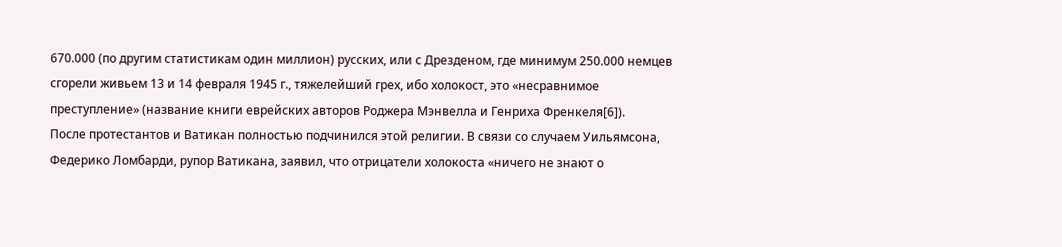670.000 (по другим статистикам один миллион) русских, или с Дрезденом, где минимум 250.000 немцев сгорели живьем 13 и 14 февраля 1945 г., тяжелейший грех, ибо холокост, это «несравнимое преступление» (название книги еврейских авторов Роджера Мэнвелла и Генриха Френкеля[6]).
После протестантов и Ватикан полностью подчинился этой религии. В связи со случаем Уильямсона, Федерико Ломбарди, рупор Ватикана, заявил, что отрицатели холокоста «ничего не знают о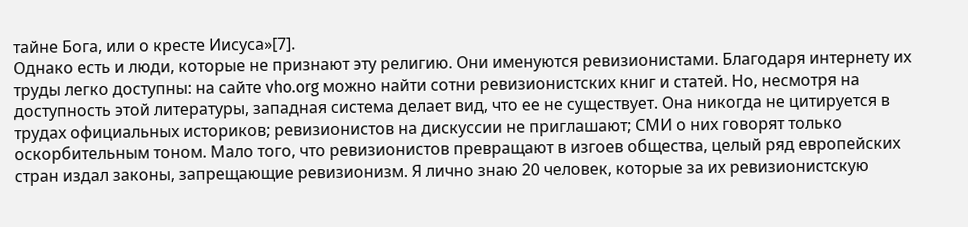тайне Бога, или о кресте Иисуса»[7].
Однако есть и люди, которые не признают эту религию. Они именуются ревизионистами. Благодаря интернету их труды легко доступны: на сайте vho.org можно найти сотни ревизионистских книг и статей. Но, несмотря на доступность этой литературы, западная система делает вид, что ее не существует. Она никогда не цитируется в трудах официальных историков; ревизионистов на дискуссии не приглашают; СМИ о них говорят только оскорбительным тоном. Мало того, что ревизионистов превращают в изгоев общества, целый ряд европейских стран издал законы, запрещающие ревизионизм. Я лично знаю 20 человек, которые за их ревизионистскую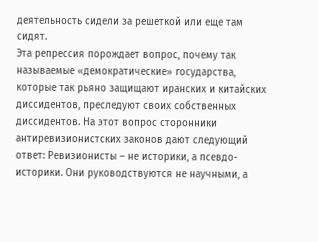деятельность сидели за решеткой или еще там сидят.
Эта репрессия порождает вопрос, почему так называемые «демократические» государства, которые так рьяно защищают иранских и китайских диссидентов, преследуют своих собственных диссидентов. На этот вопрос сторонники антиревизионистских законов дают следующий ответ: Ревизионисты – не историки, а псевдо-историки. Они руководствуются не научными, а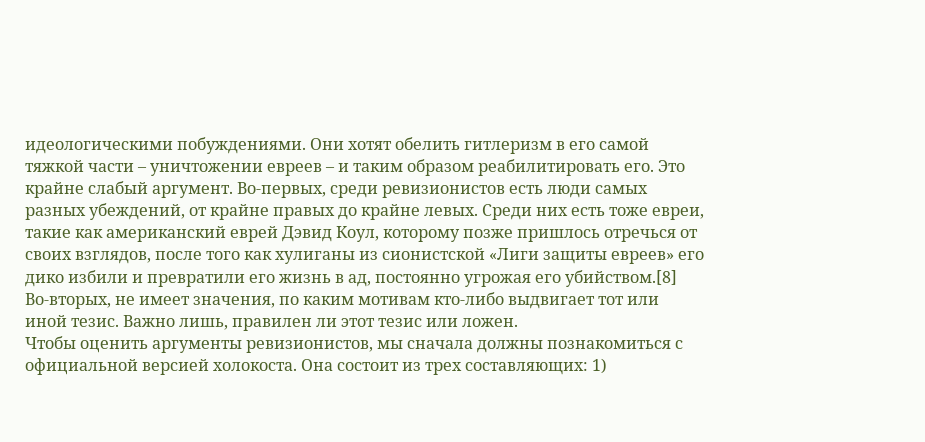идеологическими побуждениями. Они хотят обелить гитлеризм в его самой тяжкой части – уничтожении евреев – и таким образом реабилитировать его. Это крайне слабый аргумент. Во-первых, среди ревизионистов есть люди самых разных убеждений, от крайне правых до крайне левых. Среди них есть тоже евреи, такие как американский еврей Дэвид Коул, которому позже пришлось отречься от своих взглядов, после того как хулиганы из сионистской «Лиги защиты евреев» его дико избили и превратили его жизнь в ад, постоянно угрожая его убийством.[8] Во-вторых, не имеет значения, по каким мотивам кто-либо выдвигает тот или иной тезис. Важно лишь, правилен ли этот тезис или ложен.
Чтобы оценить аргументы ревизионистов, мы сначала должны познакомиться с официальной версией холокоста. Она состоит из трех составляющих: 1)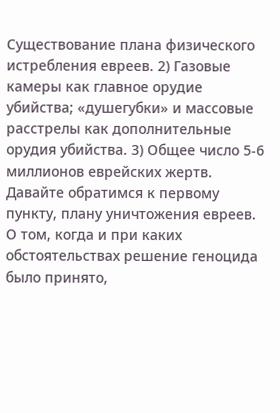Существование плана физического истребления евреев. 2) Газовые камеры как главное орудие убийства; «душегубки» и массовые расстрелы как дополнительные орудия убийства. 3) Общее число 5-6 миллионов еврейских жертв.
Давайте обратимся к первому пункту, плану уничтожения евреев. О том, когда и при каких обстоятельствах решение геноцида было принято,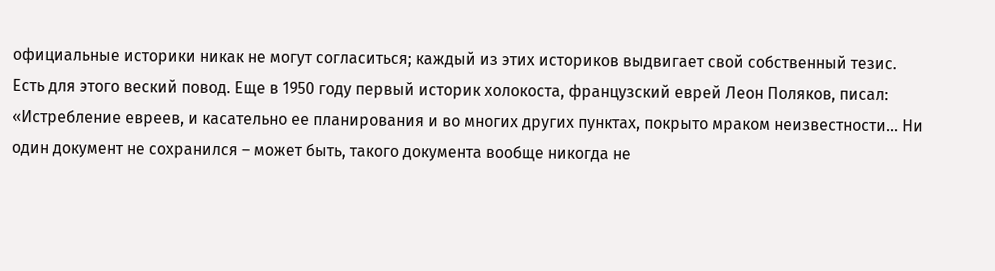официальные историки никак не могут согласиться; каждый из этих историков выдвигает свой собственный тезис. Есть для этого веский повод. Еще в 1950 году первый историк холокоста, французский еврей Леон Поляков, писал:
«Истребление евреев, и касательно ее планирования и во многих других пунктах, покрыто мраком неизвестности… Ни один документ не сохранился – может быть, такого документа вообще никогда не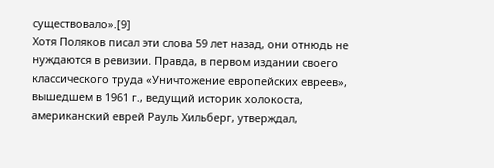существовало».[9]
Хотя Поляков писал эти слова 59 лет назад, они отнюдь не нуждаются в ревизии. Правда, в первом издании своего классического труда «Уничтожение европейских евреев», вышедшем в 1961 г., ведущий историк холокоста, американский еврей Рауль Хильберг, утверждал,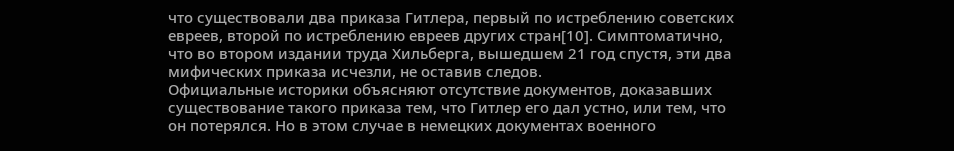что существовали два приказа Гитлера, первый по истреблению советских евреев, второй по истреблению евреев других стран[10]. Симптоматично, что во втором издании труда Хильберга, вышедшем 21 год спустя, эти два мифических приказа исчезли, не оставив следов.
Официальные историки объясняют отсутствие документов, доказавших существование такого приказа тем, что Гитлер его дал устно, или тем, что он потерялся. Но в этом случае в немецких документах военного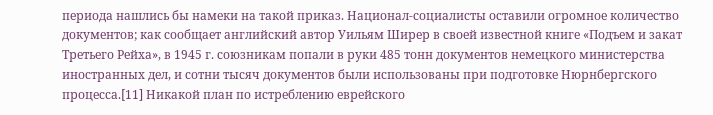периода нашлись бы намеки на такой приказ. Национал-социалисты оставили огромное количество документов; как сообщает английский автор Уильям Ширер в своей известной книге «Подъем и закат Третьего Рейха», в 1945 г. союзникам попали в руки 485 тонн документов немецкого министерства иностранных дел, и сотни тысяч документов были использованы при подготовке Нюрнбергского процесса.[11] Никакой план по истреблению еврейского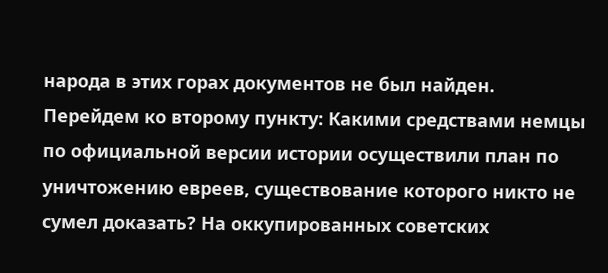народа в этих горах документов не был найден.
Перейдем ко второму пункту: Какими средствами немцы по официальной версии истории осуществили план по уничтожению евреев, существование которого никто не сумел доказать? На оккупированных советских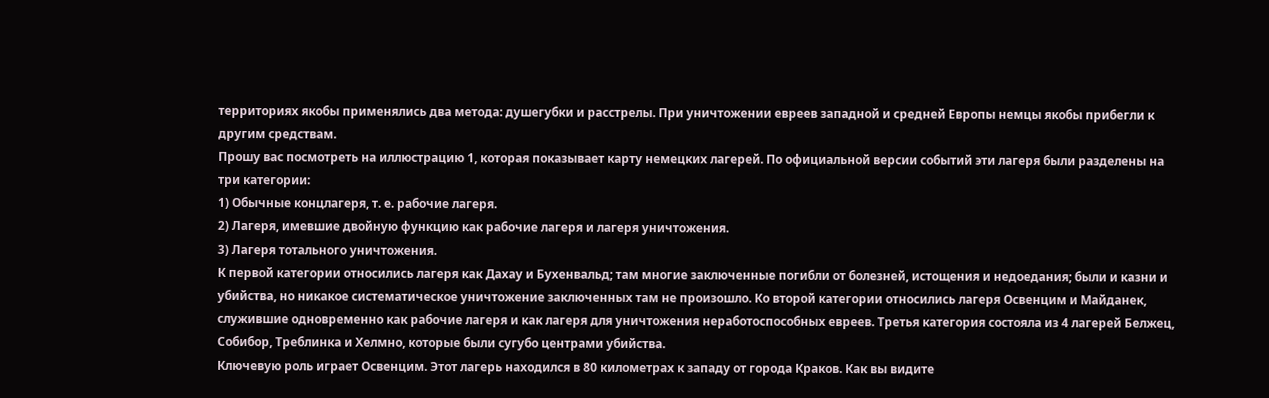территориях якобы применялись два метода: душегубки и расстрелы. При уничтожении евреев западной и средней Европы немцы якобы прибегли к другим средствам.
Прошу вас посмотреть на иллюстрацию 1, которая показывает карту немецких лагерей. По официальной версии событий эти лагеря были разделены на три категории:
1) Обычные концлагеря, т. е. рабочие лагеря.
2) Лагеря, имевшие двойную функцию как рабочие лагеря и лагеря уничтожения.
3) Лагеря тотального уничтожения.
К первой категории относились лагеря как Дахау и Бухенвальд; там многие заключенные погибли от болезней, истощения и недоедания; были и казни и убийства, но никакое систематическое уничтожение заключенных там не произошло. Ко второй категории относились лагеря Освенцим и Майданек, служившие одновременно как рабочие лагеря и как лагеря для уничтожения неработоспособных евреев. Третья категория состояла из 4 лагерей Белжец, Собибор, Треблинка и Хелмно, которые были сугубо центрами убийства.
Ключевую роль играет Освенцим. Этот лагерь находился в 80 километрах к западу от города Краков. Как вы видите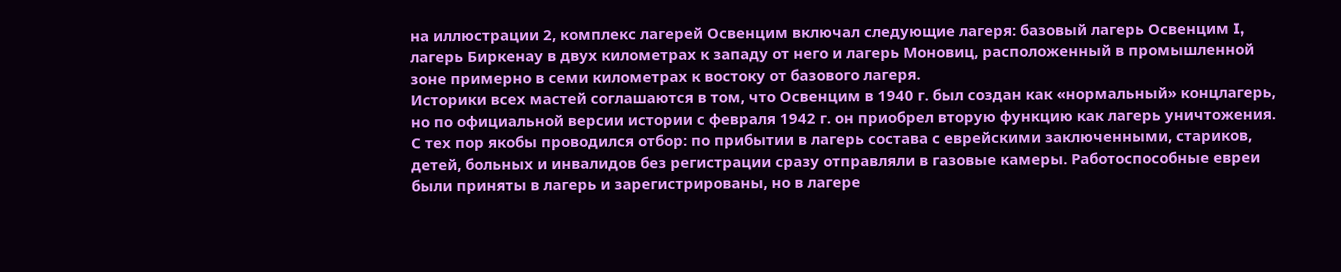на иллюстрации 2, комплекс лагерей Освенцим включал следующие лагеря: базовый лагерь Освенцим I, лагерь Биркенау в двух километрах к западу от него и лагерь Моновиц, расположенный в промышленной зоне примерно в семи километрах к востоку от базового лагеря.
Историки всех мастей соглашаются в том, что Освенцим в 1940 г. был создан как «нормальный» концлагерь, но по официальной версии истории с февраля 1942 г. он приобрел вторую функцию как лагерь уничтожения. С тех пор якобы проводился отбор: по прибытии в лагерь состава с еврейскими заключенными, стариков, детей, больных и инвалидов без регистрации сразу отправляли в газовые камеры. Работоспособные евреи были приняты в лагерь и зарегистрированы, но в лагере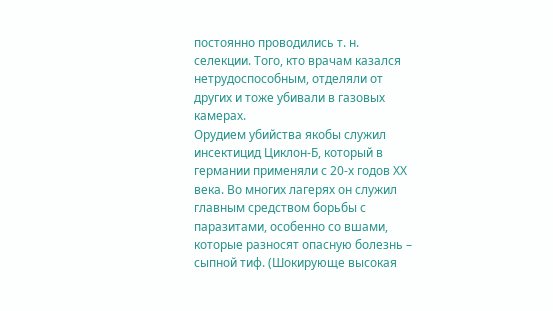постоянно проводились т. н. селекции. Того, кто врачам казался нетрудоспособным, отделяли от других и тоже убивали в газовых камерах.
Орудием убийства якобы служил инсектицид Циклон-Б, который в германии применяли с 20-х годов ХХ века. Во многих лагерях он служил главным средством борьбы с паразитами, особенно со вшами, которые разносят опасную болезнь – сыпной тиф. (Шокирующе высокая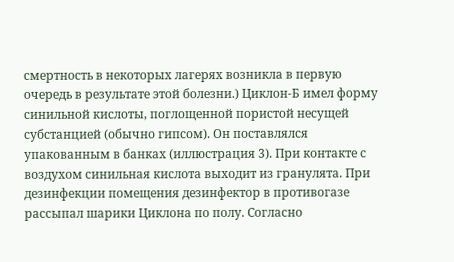смертность в некоторых лагерях возникла в первую очередь в результате этой болезни.) Циклон-Б имел форму синильной кислоты, поглощенной пористой несущей субстанцией (обычно гипсом). Он поставлялся упакованным в банках (иллюстрация 3). При контакте с воздухом синильная кислота выходит из гранулята. При дезинфекции помещения дезинфектор в противогазе рассыпал шарики Циклона по полу. Согласно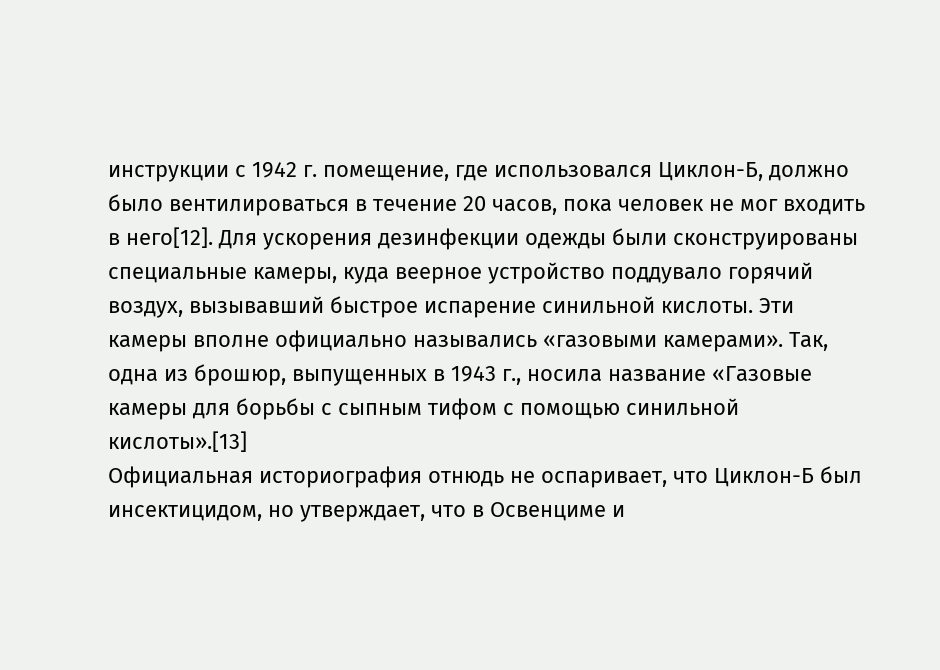инструкции с 1942 г. помещение, где использовался Циклон-Б, должно было вентилироваться в течение 20 часов, пока человек не мог входить в него[12]. Для ускорения дезинфекции одежды были сконструированы специальные камеры, куда веерное устройство поддувало горячий воздух, вызывавший быстрое испарение синильной кислоты. Эти камеры вполне официально назывались «газовыми камерами». Так, одна из брошюр, выпущенных в 1943 г., носила название «Газовые камеры для борьбы с сыпным тифом с помощью синильной кислоты».[13]
Официальная историография отнюдь не оспаривает, что Циклон-Б был инсектицидом, но утверждает, что в Освенциме и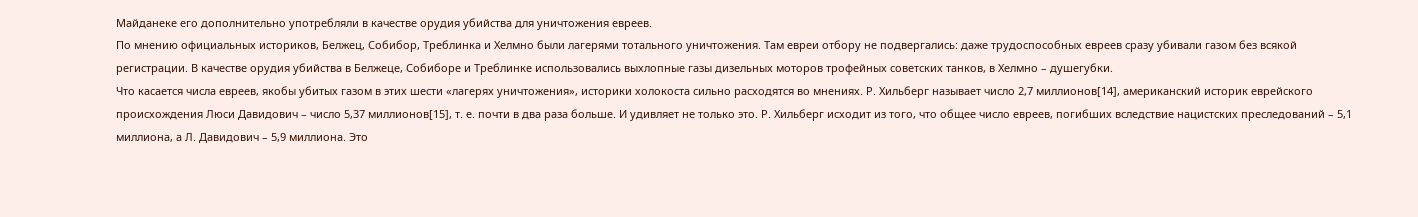Майданеке его дополнительно употребляли в качестве орудия убийства для уничтожения евреев.
По мнению официальных историков, Белжец, Собибор, Треблинка и Хелмно были лагерями тотального уничтожения. Там евреи отбору не подвергались: даже трудоспособных евреев сразу убивали газом без всякой регистрации. В качестве орудия убийства в Белжеце, Собиборе и Треблинке использовались выхлопные газы дизельных моторов трофейных советских танков, в Хелмно – душегубки.
Что касается числа евреев, якобы убитых газом в этих шести «лагерях уничтожения», историки холокоста сильно расходятся во мнениях. Р. Хильберг называет число 2,7 миллионов[14], американский историк еврейского происхождения Люси Давидович – число 5,37 миллионов[15], т. е. почти в два раза больше. И удивляет не только это. Р. Хильберг исходит из того, что общее число евреев, погибших вследствие нацистских преследований – 5,1 миллиона, а Л. Давидович – 5,9 миллиона. Это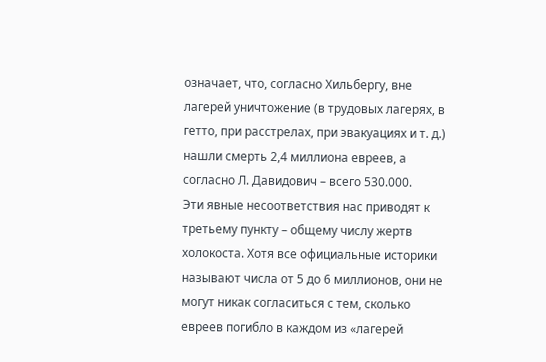означает, что, согласно Хильбергу, вне лагерей уничтожение (в трудовых лагерях, в гетто, при расстрелах, при эвакуациях и т. д.) нашли смерть 2,4 миллиона евреев, а согласно Л. Давидович – всего 530.000.
Эти явные несоответствия нас приводят к третьему пункту – общему числу жертв холокоста. Хотя все официальные историки называют числа от 5 до 6 миллионов, они не могут никак согласиться с тем, сколько евреев погибло в каждом из «лагерей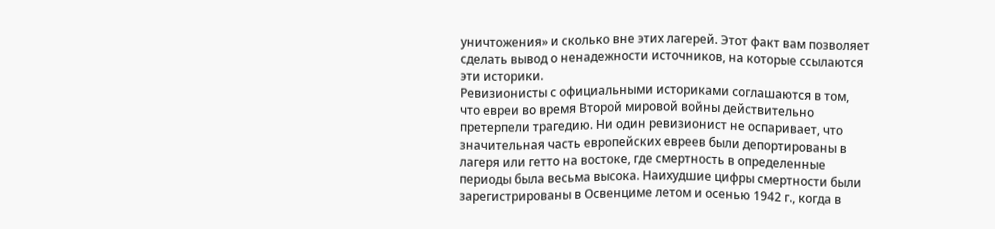уничтожения» и сколько вне этих лагерей. Этот факт вам позволяет сделать вывод о ненадежности источников, на которые ссылаются эти историки.
Ревизионисты с официальными историками соглашаются в том, что евреи во время Второй мировой войны действительно претерпели трагедию. Ни один ревизионист не оспаривает, что значительная часть европейских евреев были депортированы в лагеря или гетто на востоке, где смертность в определенные периоды была весьма высока. Наихудшие цифры смертности были зарегистрированы в Освенциме летом и осенью 1942 г., когда в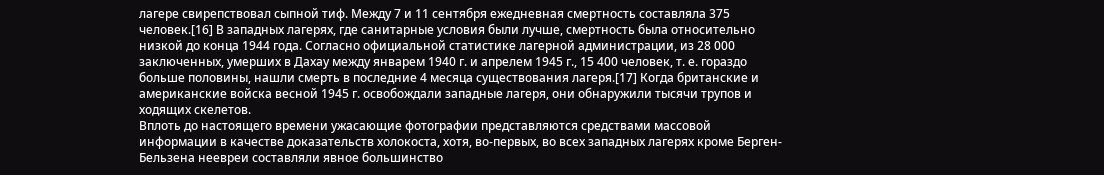лагере свирепствовал сыпной тиф. Между 7 и 11 сентября ежедневная смертность составляла 375 человек.[16] В западных лагерях, где санитарные условия были лучше, смертность была относительно низкой до конца 1944 года. Согласно официальной статистике лагерной администрации, из 28 000 заключенных, умерших в Дахау между январем 1940 г. и апрелем 1945 г., 15 400 человек, т. е. гораздо больше половины, нашли смерть в последние 4 месяца существования лагеря.[17] Когда британские и американские войска весной 1945 г. освобождали западные лагеря, они обнаружили тысячи трупов и ходящих скелетов.
Вплоть до настоящего времени ужасающие фотографии представляются средствами массовой информации в качестве доказательств холокоста, хотя, во-первых, во всех западных лагерях кроме Берген-Бельзена неевреи составляли явное большинство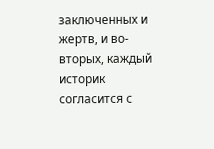заключенных и жертв, и во-вторых, каждый историк согласится с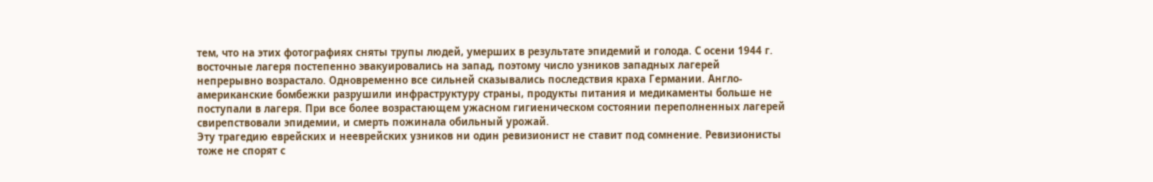тем, что на этих фотографиях сняты трупы людей, умерших в результате эпидемий и голода. С осени 1944 г. восточные лагеря постепенно эвакуировались на запад, поэтому число узников западных лагерей непрерывно возрастало. Одновременно все сильней сказывались последствия краха Германии. Англо-американские бомбежки разрушили инфраструктуру страны, продукты питания и медикаменты больше не поступали в лагеря. При все более возрастающем ужасном гигиеническом состоянии переполненных лагерей свирепствовали эпидемии, и смерть пожинала обильный урожай.
Эту трагедию еврейских и нееврейских узников ни один ревизионист не ставит под сомнение. Ревизионисты тоже не спорят с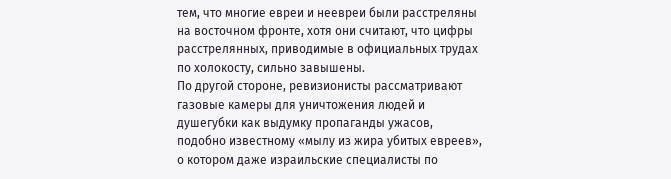тем, что многие евреи и неевреи были расстреляны на восточном фронте, хотя они считают, что цифры расстрелянных, приводимые в официальных трудах по холокосту, сильно завышены.
По другой стороне, ревизионисты рассматривают газовые камеры для уничтожения людей и душегубки как выдумку пропаганды ужасов, подобно известному «мылу из жира убитых евреев», о котором даже израильские специалисты по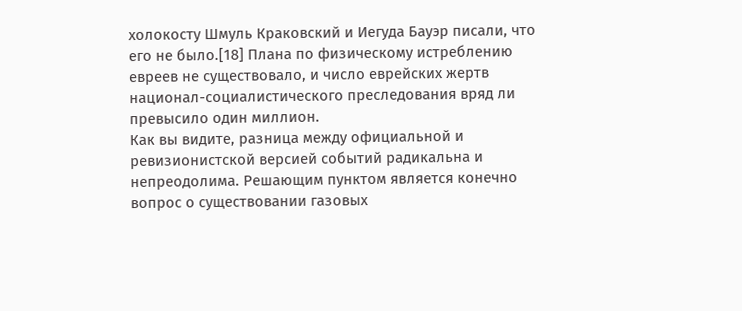холокосту Шмуль Краковский и Иегуда Бауэр писали, что его не было.[18] Плана по физическому истреблению евреев не существовало, и число еврейских жертв национал-социалистического преследования вряд ли превысило один миллион.
Как вы видите, разница между официальной и ревизионистской версией событий радикальна и непреодолима. Решающим пунктом является конечно вопрос о существовании газовых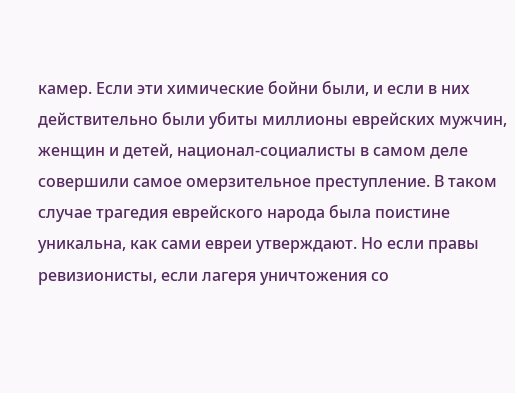камер. Если эти химические бойни были, и если в них действительно были убиты миллионы еврейских мужчин, женщин и детей, национал-социалисты в самом деле совершили самое омерзительное преступление. В таком случае трагедия еврейского народа была поистине уникальна, как сами евреи утверждают. Но если правы ревизионисты, если лагеря уничтожения со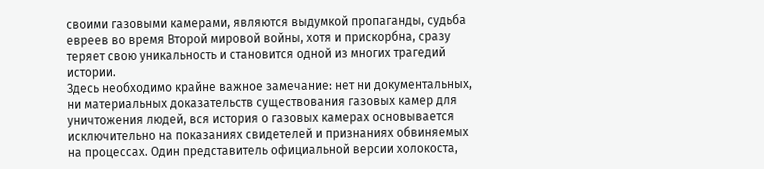своими газовыми камерами, являются выдумкой пропаганды, судьба евреев во время Второй мировой войны, хотя и прискорбна, сразу теряет свою уникальность и становится одной из многих трагедий истории.
Здесь необходимо крайне важное замечание: нет ни документальных, ни материальных доказательств существования газовых камер для уничтожения людей, вся история о газовых камерах основывается исключительно на показаниях свидетелей и признаниях обвиняемых на процессах. Один представитель официальной версии холокоста,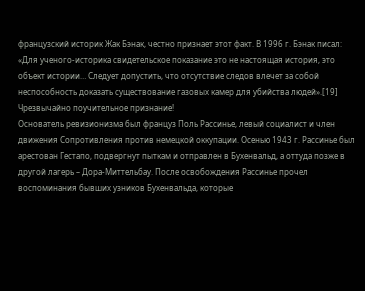французский историк Жак Бэнак, честно признает этот факт. В 1996 г. Бэнак писал:
«Для ученого-историка свидетельское показание это не настоящая история, это объект истории… Следует допустить, что отсутствие следов влечет за собой неспособность доказать существование газовых камер для убийства людей».[19]
Чрезвычайно поучительное признание!
Основатель ревизионизма был француз Поль Рассинье, левый социалист и член движения Сопротивления против немецкой оккупации. Осенью 1943 г. Рассинье был арестован Гестапо, подвергнут пыткам и отправлен в Бухенвальд, а оттуда позже в другой лагерь – Дора-Миттельбау. После освобождения Рассинье прочел воспоминания бывших узников Бухенвальда, которые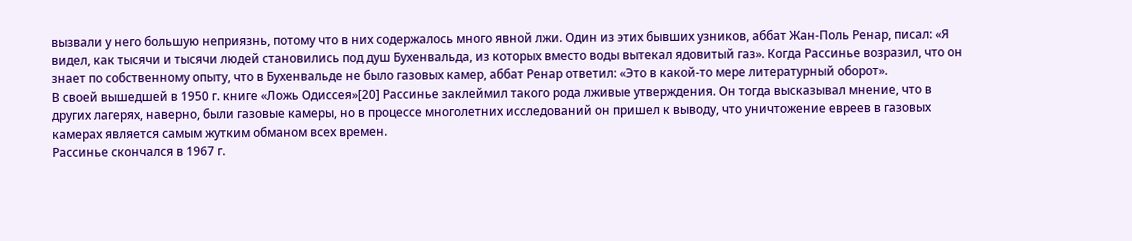вызвали у него большую неприязнь, потому что в них содержалось много явной лжи. Один из этих бывших узников, аббат Жан-Поль Ренар, писал: «Я видел, как тысячи и тысячи людей становились под душ Бухенвальда, из которых вместо воды вытекал ядовитый газ». Когда Рассинье возразил, что он знает по собственному опыту, что в Бухенвальде не было газовых камер, аббат Ренар ответил: «Это в какой-то мере литературный оборот».
В своей вышедшей в 1950 г. книге «Ложь Одиссея»[20] Рассинье заклеймил такого рода лживые утверждения. Он тогда высказывал мнение, что в других лагерях, наверно, были газовые камеры, но в процессе многолетних исследований он пришел к выводу, что уничтожение евреев в газовых камерах является самым жутким обманом всех времен.
Рассинье скончался в 1967 г.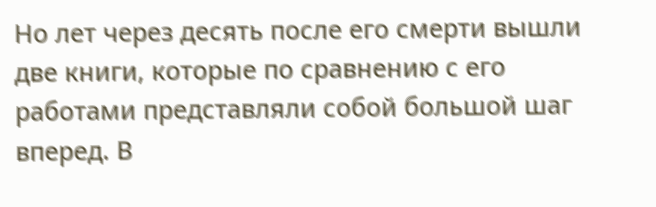Но лет через десять после его смерти вышли две книги, которые по сравнению с его работами представляли собой большой шаг вперед. В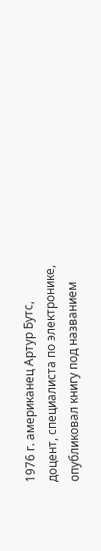1976 г. американец Артур Бутс, доцент, специалиста по электронике, опубликовал книгу под названием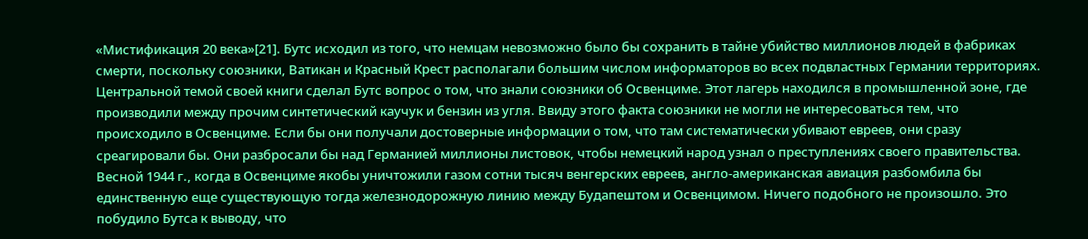«Мистификация 20 века»[21]. Бутс исходил из того, что немцам невозможно было бы сохранить в тайне убийство миллионов людей в фабриках смерти, поскольку союзники, Ватикан и Красный Крест располагали большим числом информаторов во всех подвластных Германии территориях. Центральной темой своей книги сделал Бутс вопрос о том, что знали союзники об Освенциме. Этот лагерь находился в промышленной зоне, где производили между прочим синтетический каучук и бензин из угля. Ввиду этого факта союзники не могли не интересоваться тем, что происходило в Освенциме. Если бы они получали достоверные информации о том, что там систематически убивают евреев, они сразу среагировали бы. Они разбросали бы над Германией миллионы листовок, чтобы немецкий народ узнал о преступлениях своего правительства. Весной 1944 г., когда в Освенциме якобы уничтожили газом сотни тысяч венгерских евреев, англо-американская авиация разбомбила бы единственную еще существующую тогда железнодорожную линию между Будапештом и Освенцимом. Ничего подобного не произошло. Это побудило Бутса к выводу, что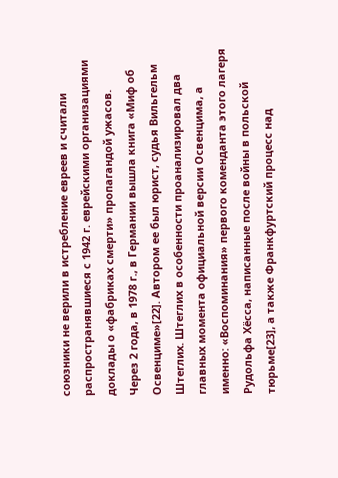союзники не верили в истребление евреев и считали распространявшиеся с 1942 г. еврейскими организациями доклады о «фабриках смерти» пропагандой ужасов.
Через 2 года, в 1978 г., в Германии вышла книга «Миф об Освенциме»[22]. Автором ее был юрист, судья Вильгельм Штеглих. Штеглих в особенности проанализировал два главных момента официальной версии Освенцима, а именно: «Воспоминания» первого коменданта этого лагеря Рудольфа Хёсса, написанные после войны в польской тюрьме[23], а также Франкфуртский процесс над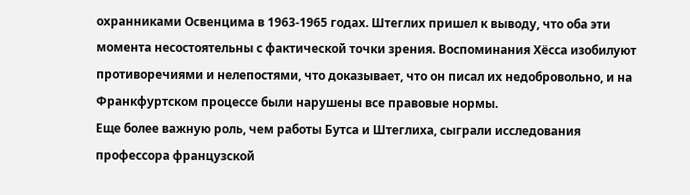охранниками Освенцима в 1963-1965 годах. Штеглих пришел к выводу, что оба эти момента несостоятельны с фактической точки зрения. Воспоминания Хёсса изобилуют противоречиями и нелепостями, что доказывает, что он писал их недобровольно, и на Франкфуртском процессе были нарушены все правовые нормы.
Еще более важную роль, чем работы Бутса и Штеглиха, сыграли исследования профессора французской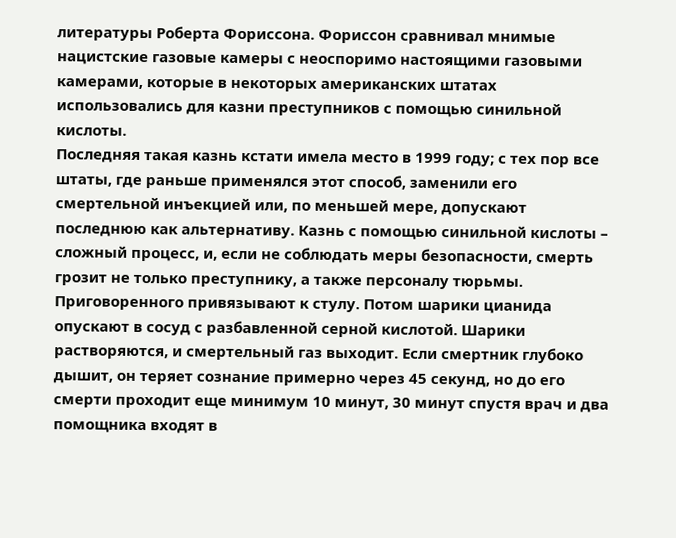литературы Роберта Фориссона. Фориссон сравнивал мнимые нацистские газовые камеры с неоспоримо настоящими газовыми камерами, которые в некоторых американских штатах использовались для казни преступников с помощью синильной кислоты.
Последняя такая казнь кстати имела место в 1999 году; с тех пор все штаты, где раньше применялся этот способ, заменили его смертельной инъекцией или, по меньшей мере, допускают последнюю как альтернативу. Казнь с помощью синильной кислоты – сложный процесс, и, если не соблюдать меры безопасности, смерть грозит не только преступнику, а также персоналу тюрьмы. Приговоренного привязывают к стулу. Потом шарики цианида опускают в сосуд с разбавленной серной кислотой. Шарики растворяются, и смертельный газ выходит. Если смертник глубоко дышит, он теряет сознание примерно через 45 секунд, но до его смерти проходит еще минимум 10 минут, 30 минут спустя врач и два помощника входят в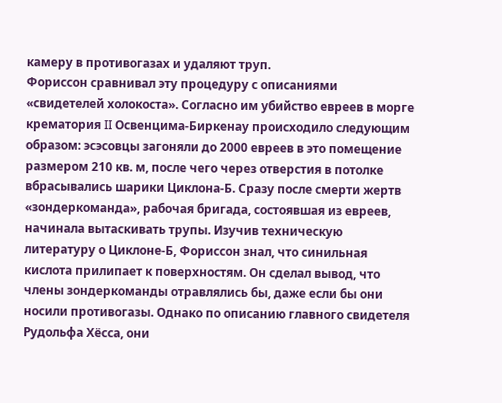камеру в противогазах и удаляют труп.
Фориссон сравнивал эту процедуру с описаниями «свидетелей холокоста». Согласно им убийство евреев в морге крематория II Освенцима-Биркенау происходило следующим образом: эсэсовцы загоняли до 2000 евреев в это помещение размером 210 кв. м, после чего через отверстия в потолке вбрасывались шарики Циклона-Б. Сразу после смерти жертв «зондеркоманда», рабочая бригада, состоявшая из евреев, начинала вытаскивать трупы. Изучив техническую литературу о Циклоне-Б, Фориссон знал, что синильная кислота прилипает к поверхностям. Он сделал вывод, что члены зондеркоманды отравлялись бы, даже если бы они носили противогазы. Однако по описанию главного свидетеля Рудольфа Хёсса, они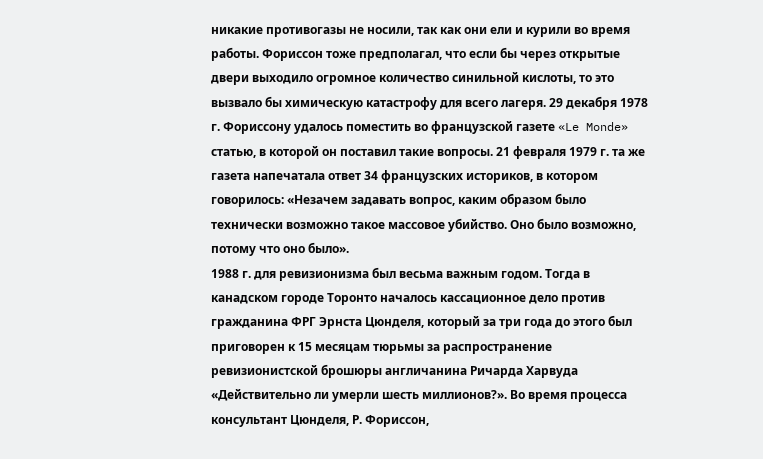никакие противогазы не носили, так как они ели и курили во время работы. Фориссон тоже предполагал, что если бы через открытые двери выходило огромное количество синильной кислоты, то это вызвало бы химическую катастрофу для всего лагеря. 29 декабря 1978 г. Фориссону удалось поместить во французской газете «Le Monde» статью, в которой он поставил такие вопросы. 21 февраля 1979 г. та же газета напечатала ответ 34 французских историков, в котором говорилось: «Незачем задавать вопрос, каким образом было технически возможно такое массовое убийство. Оно было возможно, потому что оно было».
1988 г. для ревизионизма был весьма важным годом. Тогда в канадском городе Торонто началось кассационное дело против гражданина ФРГ Эрнста Цюнделя, который за три года до этого был приговорен к 15 месяцам тюрьмы за распространение ревизионистской брошюры англичанина Ричарда Харвуда «Действительно ли умерли шесть миллионов?». Во время процесса консультант Цюнделя, Р. Фориссон,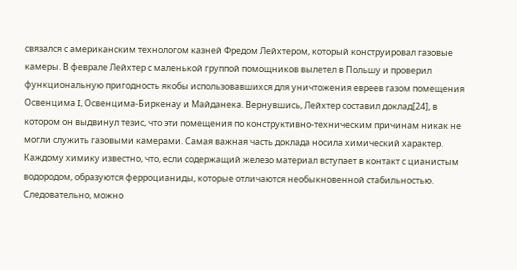связался с американским технологом казней Фредом Лейхтером, который конструировал газовые камеры. В феврале Лейхтер с маленькой группой помощников вылетел в Польшу и проверил функциональную пригодность якобы использовавшихся для уничтожения евреев газом помещения Освенцима I, Освенцима-Биркенау и Майданека. Вернувшись, Лейхтер составил доклад[24], в котором он выдвинул тезис, что эти помещения по конструктивно-техническим причинам никак не могли служить газовыми камерами. Самая важная часть доклада носила химический характер. Каждому химику известно, что, если содержащий железо материал вступает в контакт с цианистым водородом, образуются ферроцианиды, которые отличаются необыкновенной стабильностью. Следовательно, можно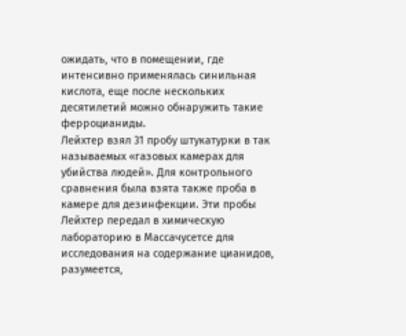ожидать, что в помещении, где интенсивно применялась синильная кислота, еще после нескольких десятилетий можно обнаружить такие ферроцианиды.
Лейхтер взял 31 пробу штукатурки в так называемых «газовых камерах для убийства людей». Для контрольного сравнения была взята также проба в камере для дезинфекции. Эти пробы Лейхтер передал в химическую лабораторию в Массачусетсе для исследования на содержание цианидов, разумеется,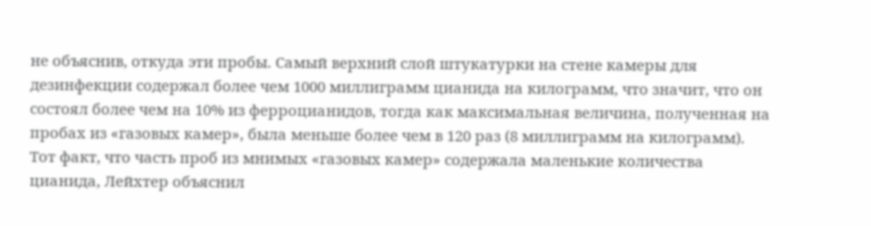не объяснив, откуда эти пробы. Самый верхний слой штукатурки на стене камеры для дезинфекции содержал более чем 1000 миллиграмм цианида на килограмм, что значит, что он состоял более чем на 10% из ферроцианидов, тогда как максимальная величина, полученная на пробах из «газовых камер», была меньше более чем в 120 раз (8 миллиграмм на килограмм). Тот факт, что часть проб из мнимых «газовых камер» содержала маленькие количества цианида, Лейхтер объяснил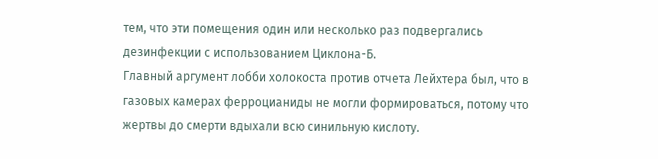тем, что эти помещения один или несколько раз подвергались дезинфекции с использованием Циклона-Б.
Главный аргумент лобби холокоста против отчета Лейхтера был, что в газовых камерах ферроцианиды не могли формироваться, потому что жертвы до смерти вдыхали всю синильную кислоту.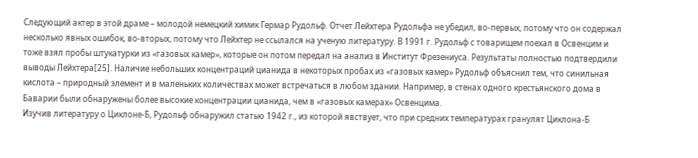Следующий актер в этой драме – молодой немецкий химик Гермар Рудольф. Отчет Лейхтера Рудольфа не убедил, во-первых, потому что он содержал несколько явных ошибок, во-вторых, потому что Лейхтер не ссылался на ученую литературу. В 1991 г. Рудольф с товарищем поехал в Освенцим и тоже взял пробы штукатурки из «газовых камер», которые он потом передал на анализ в Институт Фрезениуса. Результаты полностью подтвердили выводы Лейхтера[25]. Наличие небольших концентраций цианида в некоторых пробах из «газовых камер» Рудольф объяснил тем, что синильная кислота – природный элемент и в маленьких количествах может встречаться в любом здании. Например, в стенах одного крестьянского дома в Баварии были обнаружены более высокие концентрации цианида, чем в «газовых камерах» Освенцима.
Изучив литературу о Циклоне-Б, Рудольф обнаружил статью 1942 г., из которой явствует, что при средних температурах гранулят Циклона-Б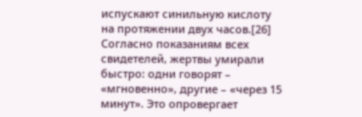испускают синильную кислоту на протяжении двух часов.[26] Согласно показаниям всех свидетелей, жертвы умирали быстро: одни говорят – «мгновенно», другие – «через 15 минут». Это опровергает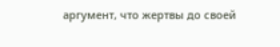аргумент, что жертвы до своей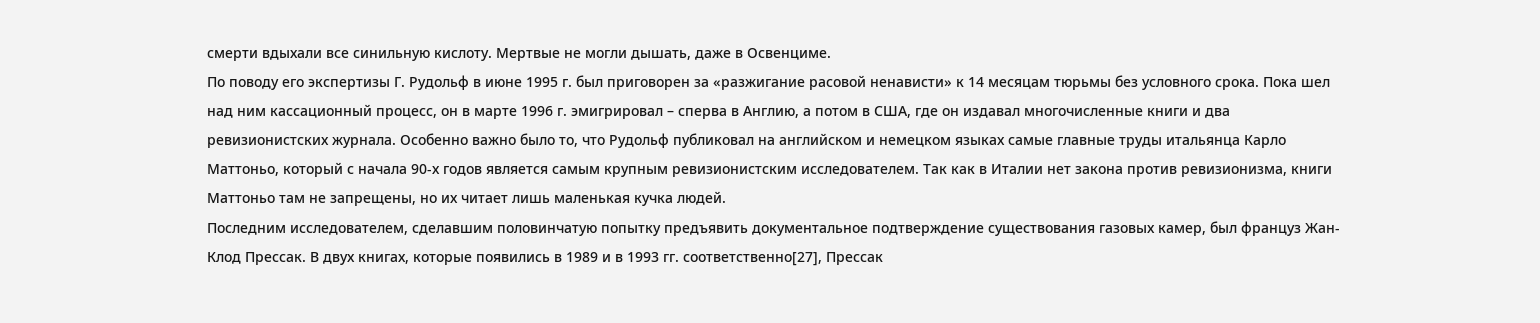смерти вдыхали все синильную кислоту. Мертвые не могли дышать, даже в Освенциме.
По поводу его экспертизы Г. Рудольф в июне 1995 г. был приговорен за «разжигание расовой ненависти» к 14 месяцам тюрьмы без условного срока. Пока шел над ним кассационный процесс, он в марте 1996 г. эмигрировал – сперва в Англию, а потом в США, где он издавал многочисленные книги и два ревизионистских журнала. Особенно важно было то, что Рудольф публиковал на английском и немецком языках самые главные труды итальянца Карло Маттоньо, который с начала 90-х годов является самым крупным ревизионистским исследователем. Так как в Италии нет закона против ревизионизма, книги Маттоньо там не запрещены, но их читает лишь маленькая кучка людей.
Последним исследователем, сделавшим половинчатую попытку предъявить документальное подтверждение существования газовых камер, был француз Жан-Клод Прессак. В двух книгах, которые появились в 1989 и в 1993 гг. соответственно[27], Прессак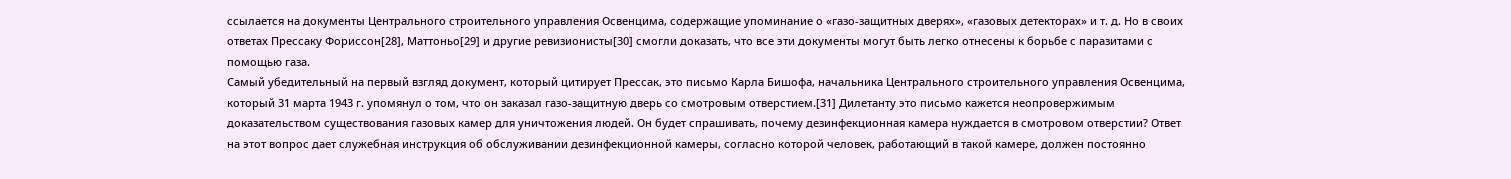ссылается на документы Центрального строительного управления Освенцима, содержащие упоминание о «газо-защитных дверях», «газовых детекторах» и т. д. Но в своих ответах Прессаку Фориссон[28], Маттоньо[29] и другие ревизионисты[30] смогли доказать, что все эти документы могут быть легко отнесены к борьбе с паразитами с помощью газа.
Самый убедительный на первый взгляд документ, который цитирует Прессак, это письмо Карла Бишофа, начальника Центрального строительного управления Освенцима, который 31 марта 1943 г. упомянул о том, что он заказал газо-защитную дверь со смотровым отверстием.[31] Дилетанту это письмо кажется неопровержимым доказательством существования газовых камер для уничтожения людей. Он будет спрашивать, почему дезинфекционная камера нуждается в смотровом отверстии? Ответ на этот вопрос дает служебная инструкция об обслуживании дезинфекционной камеры, согласно которой человек, работающий в такой камере, должен постоянно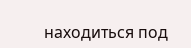находиться под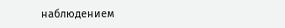наблюдением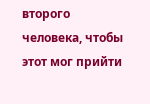второго человека, чтобы этот мог прийти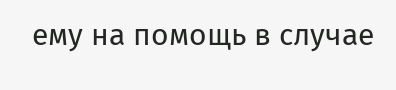ему на помощь в случае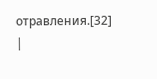отравления.[32]
|